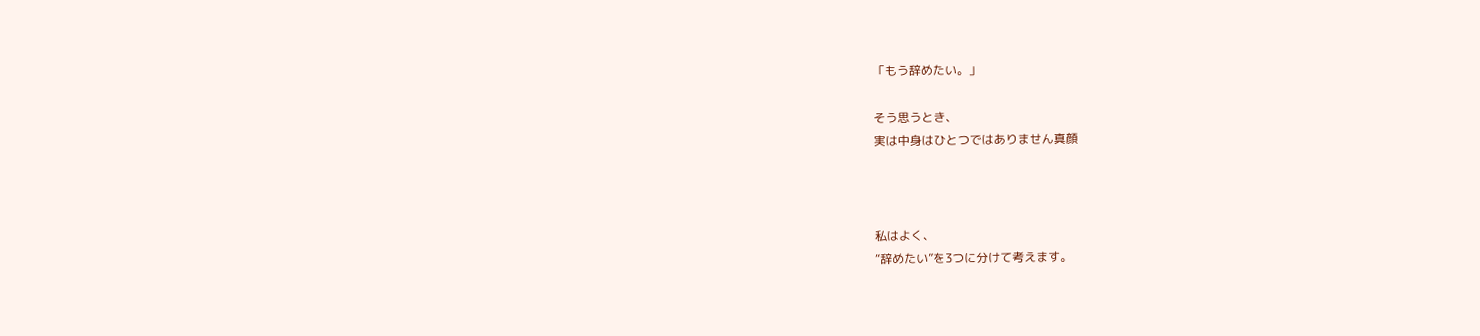「もう辞めたい。」

そう思うとき、
実は中身はひとつではありません真顔



私はよく、
“辞めたい”を3つに分けて考えます。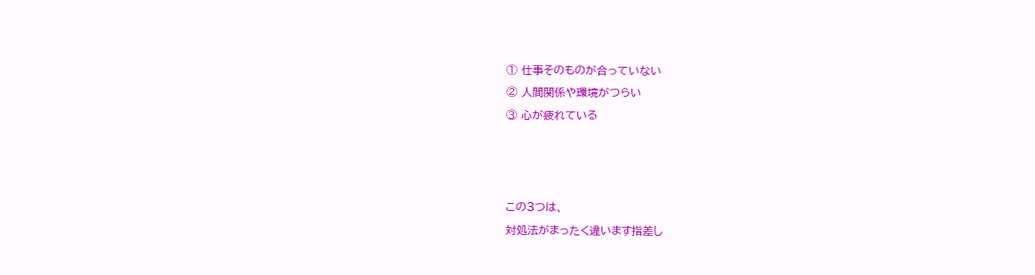① 仕事そのものが合っていない
② 人間関係や環境がつらい
③ 心が疲れている



この3つは、
対処法がまったく違います指差し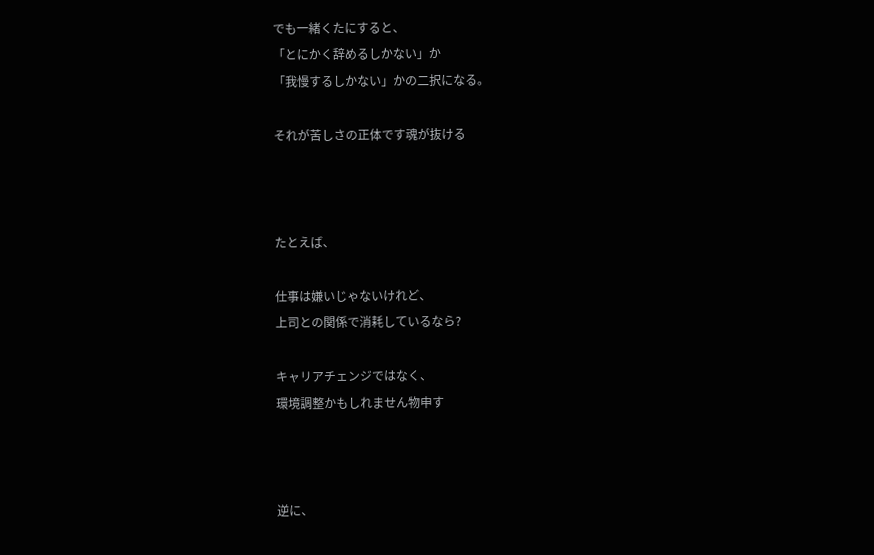でも一緒くたにすると、
「とにかく辞めるしかない」か
「我慢するしかない」かの二択になる。

それが苦しさの正体です魂が抜ける



たとえば、

仕事は嫌いじゃないけれど、
上司との関係で消耗しているなら?

キャリアチェンジではなく、
環境調整かもしれません物申す



逆に、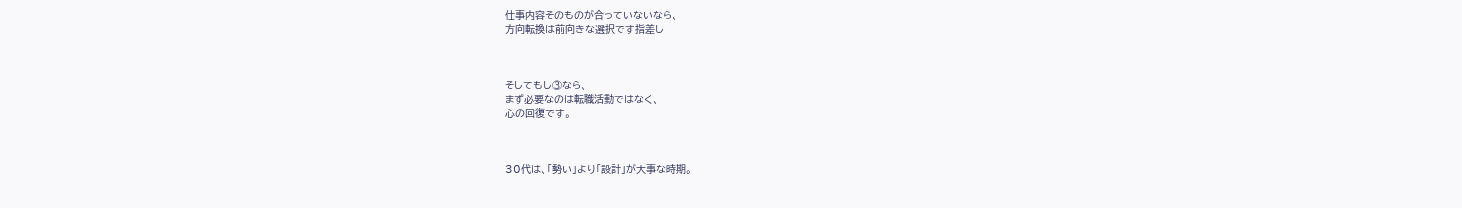仕事内容そのものが合っていないなら、
方向転換は前向きな選択です指差し



そしてもし③なら、
まず必要なのは転職活動ではなく、
心の回復です。



30代は、「勢い」より「設計」が大事な時期。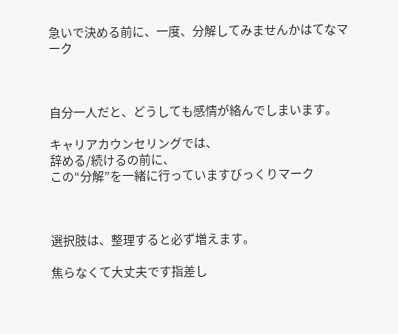急いで決める前に、一度、分解してみませんかはてなマーク



自分一人だと、どうしても感情が絡んでしまいます。

キャリアカウンセリングでは、
辞める/続けるの前に、
この“分解”を一緒に行っていますびっくりマーク



選択肢は、整理すると必ず増えます。

焦らなくて大丈夫です指差し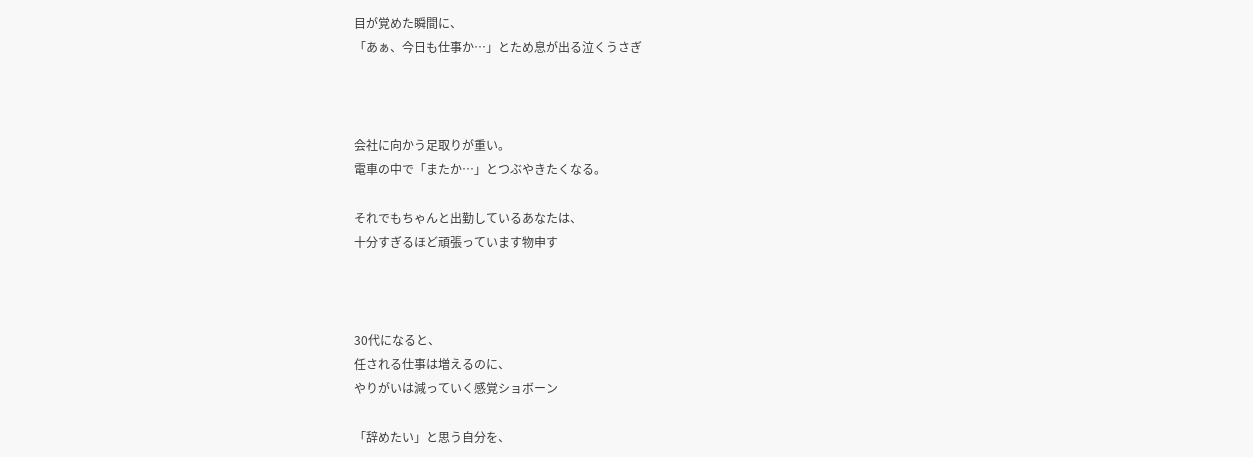目が覚めた瞬間に、
「あぁ、今日も仕事か…」とため息が出る泣くうさぎ



会社に向かう足取りが重い。
電車の中で「またか…」とつぶやきたくなる。

それでもちゃんと出勤しているあなたは、
十分すぎるほど頑張っています物申す



30代になると、
任される仕事は増えるのに、
やりがいは減っていく感覚ショボーン

「辞めたい」と思う自分を、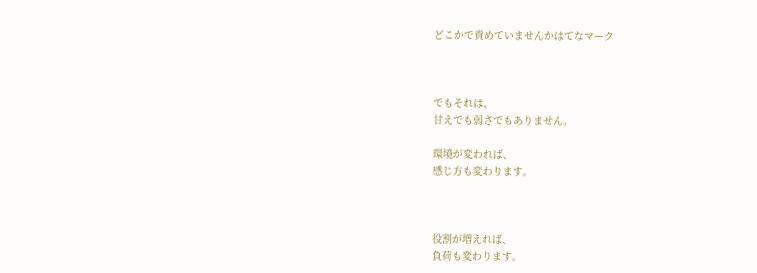どこかで責めていませんかはてなマーク



でもそれは、
甘えでも弱さでもありません。

環境が変われば、
感じ方も変わります。



役割が増えれば、
負荷も変わります。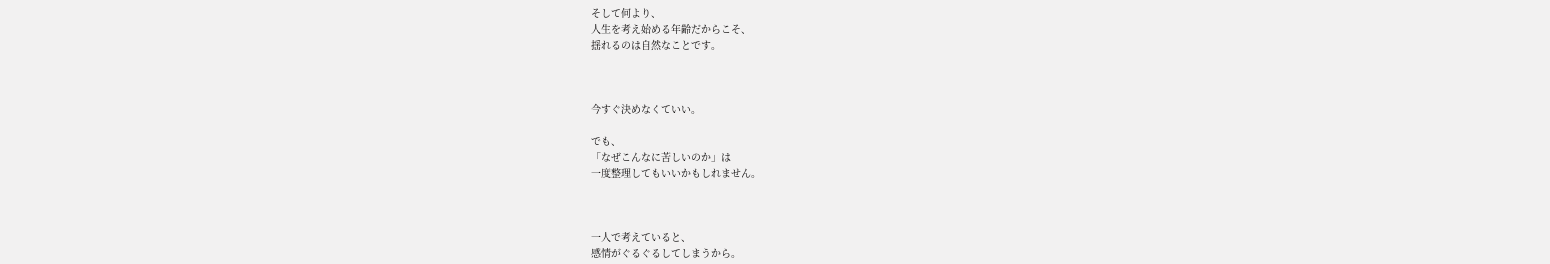そして何より、
人生を考え始める年齢だからこそ、
揺れるのは自然なことです。



今すぐ決めなくていい。

でも、
「なぜこんなに苦しいのか」は
一度整理してもいいかもしれません。



一人で考えていると、
感情がぐるぐるしてしまうから。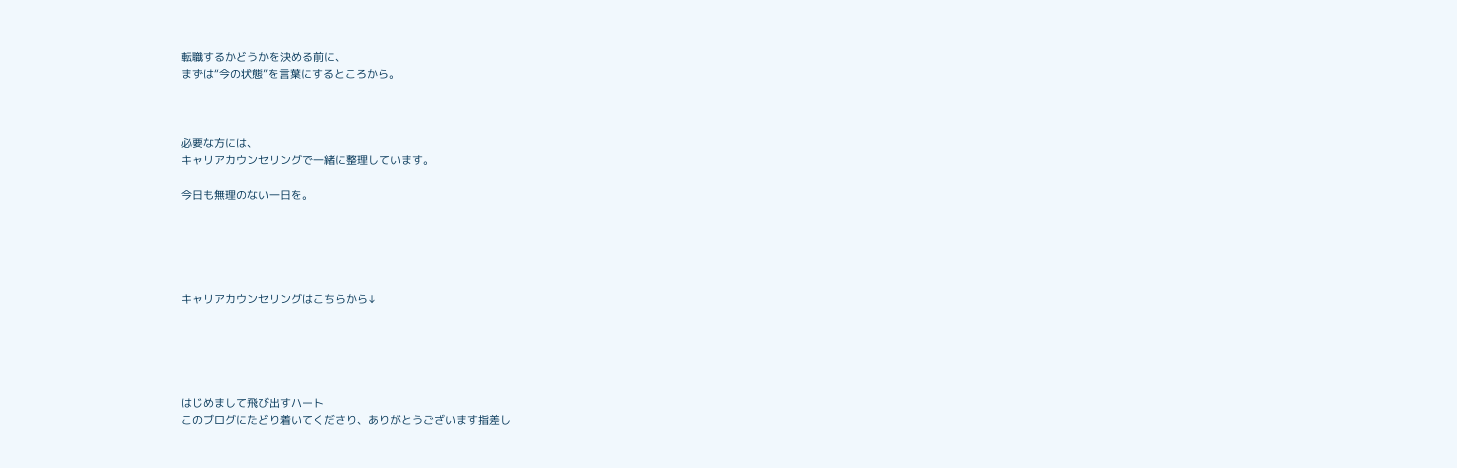転職するかどうかを決める前に、
まずは“今の状態”を言葉にするところから。



必要な方には、
キャリアカウンセリングで一緒に整理しています。

今日も無理のない一日を。





キャリアカウンセリングはこちらから↓





はじめまして飛び出すハート
このブログにたどり着いてくださり、ありがとうございます指差し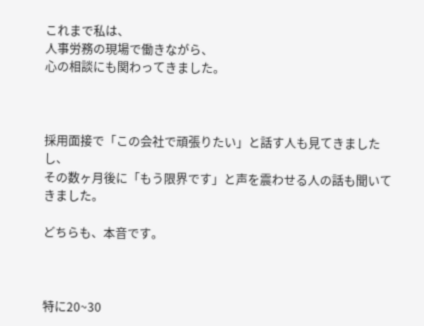これまで私は、
人事労務の現場で働きながら、
心の相談にも関わってきました。



採用面接で「この会社で頑張りたい」と話す人も見てきましたし、
その数ヶ月後に「もう限界です」と声を震わせる人の話も聞いてきました。

どちらも、本音です。



特に20~30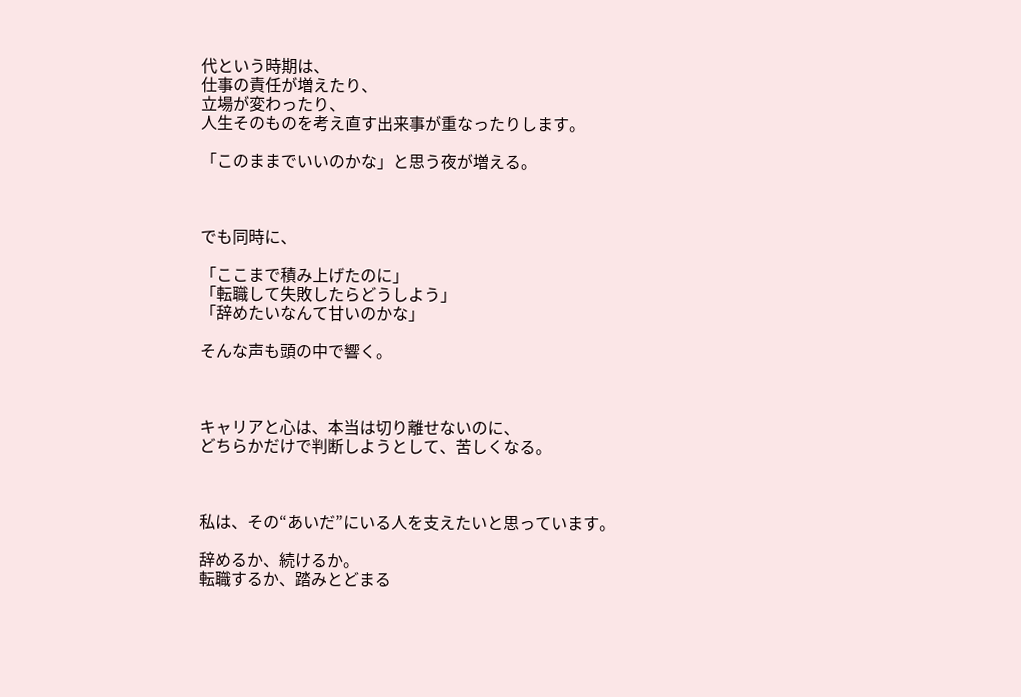代という時期は、
仕事の責任が増えたり、
立場が変わったり、
人生そのものを考え直す出来事が重なったりします。

「このままでいいのかな」と思う夜が増える。



でも同時に、

「ここまで積み上げたのに」
「転職して失敗したらどうしよう」
「辞めたいなんて甘いのかな」

そんな声も頭の中で響く。



キャリアと心は、本当は切り離せないのに、
どちらかだけで判断しようとして、苦しくなる。



私は、その“あいだ”にいる人を支えたいと思っています。

辞めるか、続けるか。
転職するか、踏みとどまる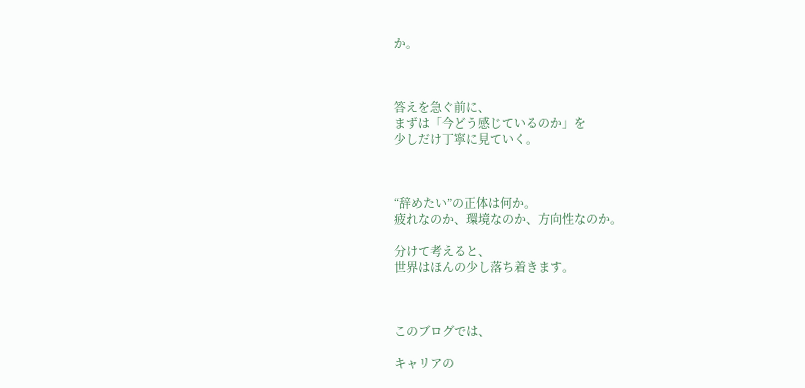か。



答えを急ぐ前に、
まずは「今どう感じているのか」を
少しだけ丁寧に見ていく。



“辞めたい”の正体は何か。
疲れなのか、環境なのか、方向性なのか。

分けて考えると、
世界はほんの少し落ち着きます。



このブログでは、

キャリアの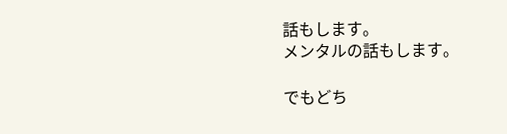話もします。
メンタルの話もします。

でもどち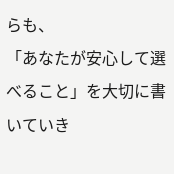らも、
「あなたが安心して選べること」を大切に書いていき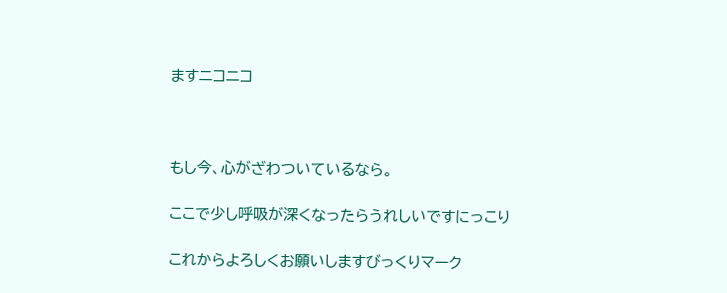ますニコニコ



もし今、心がざわついているなら。

ここで少し呼吸が深くなったらうれしいですにっこり

これからよろしくお願いしますびっくりマーク